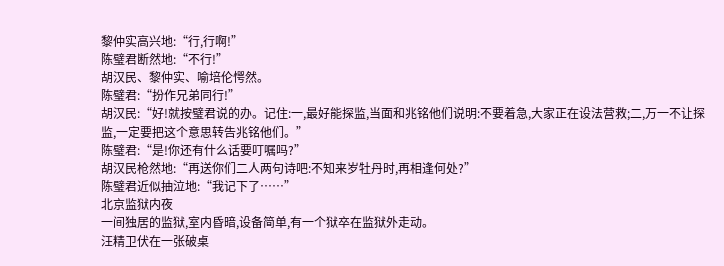黎仲实高兴地:“行,行啊!”
陈璧君断然地:“不行!”
胡汉民、黎仲实、喻培伦愕然。
陈璧君:“扮作兄弟同行!”
胡汉民:“好!就按璧君说的办。记住:一,最好能探监,当面和兆铭他们说明:不要着急,大家正在设法营救;二,万一不让探监,一定要把这个意思转告兆铭他们。”
陈璧君:“是!你还有什么话要叮嘱吗?”
胡汉民枪然地:“再送你们二人两句诗吧:不知来岁牡丹时,再相逢何处?”
陈璧君近似抽泣地:“我记下了……”
北京监狱内夜
一间独居的监狱,室内昏暗,设备简单,有一个狱卒在监狱外走动。
汪精卫伏在一张破桌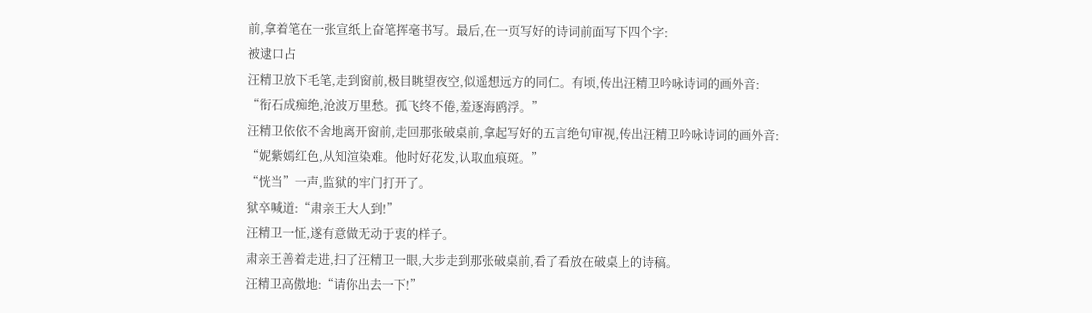前,拿着笔在一张宣纸上奋笔挥毫书写。最后,在一页写好的诗词前面写下四个字:
被逮口占
汪精卫放下毛笔,走到窗前,极目眺望夜空,似遥想远方的同仁。有顷,传出汪精卫吟咏诗词的画外音:
“衔石成痴绝,沧波万里愁。孤飞终不倦,羞逐海鸥浮。”
汪精卫依依不舍地离开窗前,走回那张破桌前,拿起写好的五言绝句审视,传出汪精卫吟咏诗词的画外音:
“妮紫嫣红色,从知渲染难。他时好花发,认取血痕斑。”
“恍当”一声,监狱的牢门打开了。
狱卒喊道:“肃亲王大人到!”
汪精卫一怔,遂有意做无动于衷的样子。
肃亲王善着走进,扫了汪精卫一眼,大步走到那张破桌前,看了看放在破桌上的诗稿。
汪精卫高傲地:“请你出去一下!”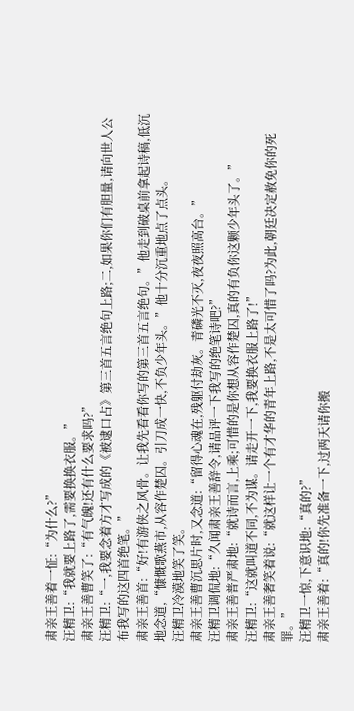肃亲王善着一怔:“为什么?”
汪精卫:“我就要上路了,需要换换衣服。”
肃亲王善曹笑了:“有气魄!还有什么要求吗?”
汪精卫:“一,我要念着方才写成的《被逮口占》第三首五言绝句上路;二,如果你们有胆量,请向世人公布我写的这四首绝笔。”
肃亲王善首:“好!有游侠之风骨。让我先看看你写的第三首五言绝句。”他走到破桌前拿起诗稿,低沉地念道,“慷慨歌燕市,从容作楚囚。引刀成一快,不负少年头。”他十分沉重地点了点头。
汪精卫冷漠地笑了笑。
肃亲王善曹沉思片时,又念道:“留得心魂在,残躯付劫灰。青磷光不灭,夜夜照高台。”
汪精卫调侃地:“久闻肃亲王善辞令,请品评一下我写的绝笔诗吧?”
肃亲王善普严肃地:“就诗而言,上乘;可惜的是你想从容作楚囚,真的有负你这颗少年头了。”
汪精卫:“这就叫道不同,不为谋。请走开一下,我要换衣服上路了!”
肃亲王善奢笑着说:“就这样让一个有才华的青年上路,不是太可惜了吗?为此,朝廷决定赦免你的死罪。”
汪精卫一惊,下意识地:“真的?”
肃亲王善着:“真的!你先准备一下,过两天请你搬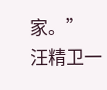家。”
汪精卫一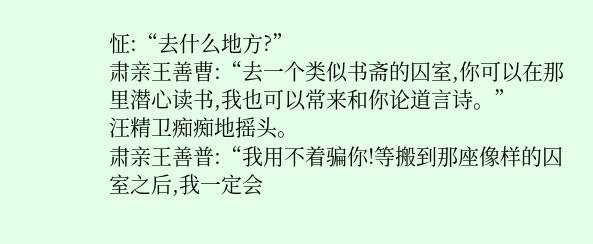怔:“去什么地方?”
肃亲王善曹:“去一个类似书斋的囚室,你可以在那里潜心读书,我也可以常来和你论道言诗。”
汪精卫痴痴地摇头。
肃亲王善普:“我用不着骗你!等搬到那座像样的囚室之后,我一定会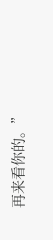再来看你的。”